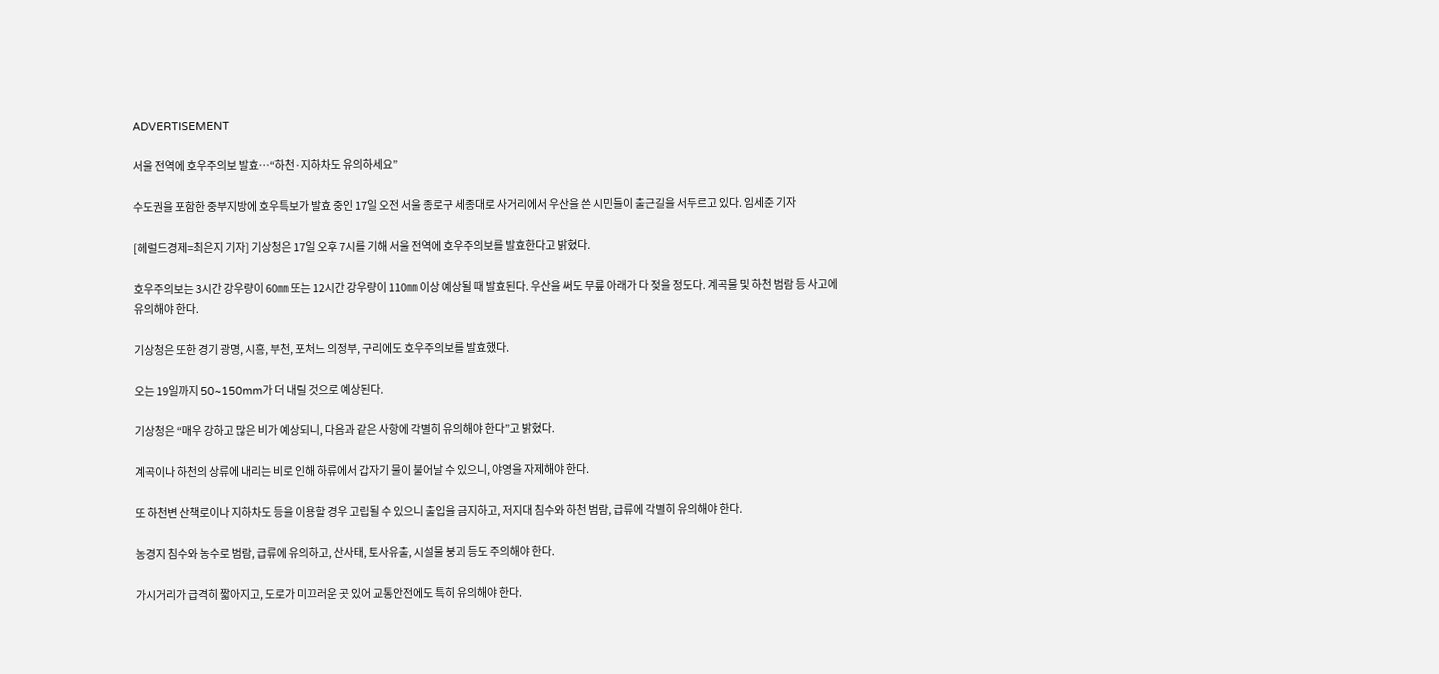ADVERTISEMENT

서울 전역에 호우주의보 발효…“하천·지하차도 유의하세요”

수도권을 포함한 중부지방에 호우특보가 발효 중인 17일 오전 서울 종로구 세종대로 사거리에서 우산을 쓴 시민들이 출근길을 서두르고 있다. 임세준 기자

[헤럴드경제=최은지 기자] 기상청은 17일 오후 7시를 기해 서울 전역에 호우주의보를 발효한다고 밝혔다.

호우주의보는 3시간 강우량이 60㎜ 또는 12시간 강우량이 110㎜ 이상 예상될 때 발효된다. 우산을 써도 무릎 아래가 다 젖을 정도다. 계곡물 및 하천 범람 등 사고에 유의해야 한다.

기상청은 또한 경기 광명, 시흥, 부천, 포처느 의정부, 구리에도 호우주의보를 발효했다.

오는 19일까지 50~150mm가 더 내릴 것으로 예상된다.

기상청은 “매우 강하고 많은 비가 예상되니, 다음과 같은 사항에 각별히 유의해야 한다”고 밝혔다.

계곡이나 하천의 상류에 내리는 비로 인해 하류에서 갑자기 물이 불어날 수 있으니, 야영을 자제해야 한다.

또 하천변 산책로이나 지하차도 등을 이용할 경우 고립될 수 있으니 출입을 금지하고, 저지대 침수와 하천 범람, 급류에 각별히 유의해야 한다.

농경지 침수와 농수로 범람, 급류에 유의하고, 산사태, 토사유출, 시설물 붕괴 등도 주의해야 한다.

가시거리가 급격히 짧아지고, 도로가 미끄러운 곳 있어 교통안전에도 특히 유의해야 한다.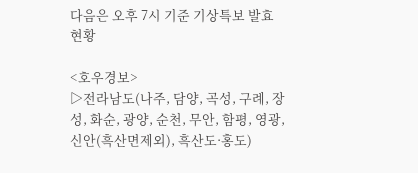다음은 오후 7시 기준 기상특보 발효 현황

<호우경보>
▷전라남도(나주, 담양, 곡성, 구례, 장성, 화순, 광양, 순천, 무안, 함평, 영광, 신안(흑산면제외), 흑산도·홍도)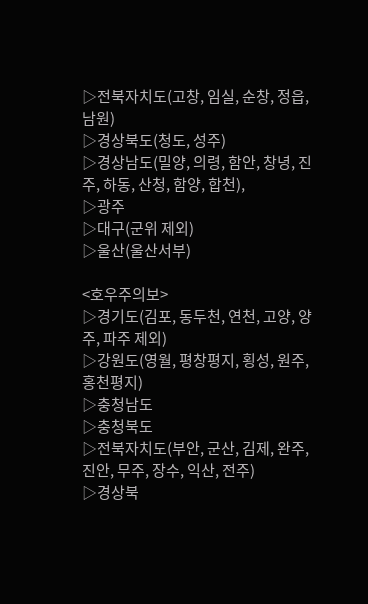▷전북자치도(고창, 임실, 순창, 정읍, 남원)
▷경상북도(청도, 성주)
▷경상남도(밀양, 의령, 함안, 창녕, 진주, 하동, 산청, 함양, 합천),
▷광주
▷대구(군위 제외)
▷울산(울산서부)

<호우주의보>
▷경기도(김포, 동두천, 연천, 고양, 양주, 파주 제외)
▷강원도(영월, 평창평지, 횡성, 원주, 홍천평지)
▷충청남도
▷충청북도
▷전북자치도(부안, 군산, 김제, 완주, 진안, 무주, 장수, 익산, 전주)
▷경상북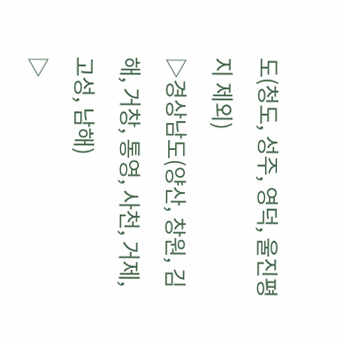도(청도, 성주, 영덕, 울진평지 제외)
▷경상남도(양산, 창원, 김해, 거창, 통영, 사천, 거제, 고성, 남해)
▷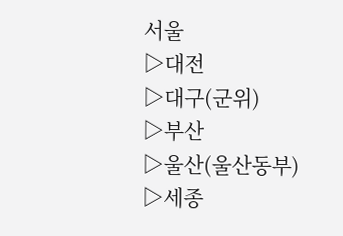서울
▷대전
▷대구(군위)
▷부산
▷울산(울산동부)
▷세종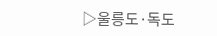▷울릉도·독도